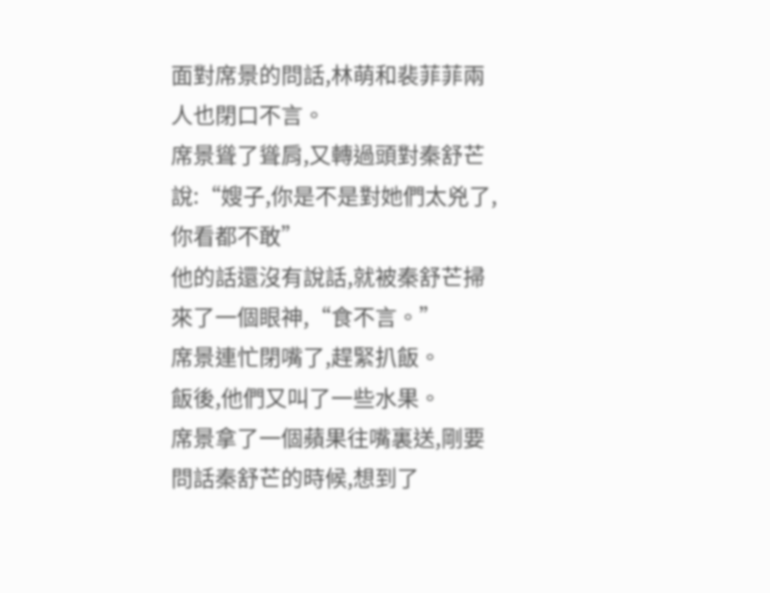面對席景的問話,林萌和裴菲菲兩人也閉口不言。
席景聳了聳肩,又轉過頭對秦舒芒說:“嫂子,你是不是對她們太兇了,你看都不敢”
他的話還沒有說話,就被秦舒芒掃來了一個眼神,“食不言。”
席景連忙閉嘴了,趕緊扒飯。
飯後,他們又叫了一些水果。
席景拿了一個蘋果往嘴裏送,剛要問話秦舒芒的時候,想到了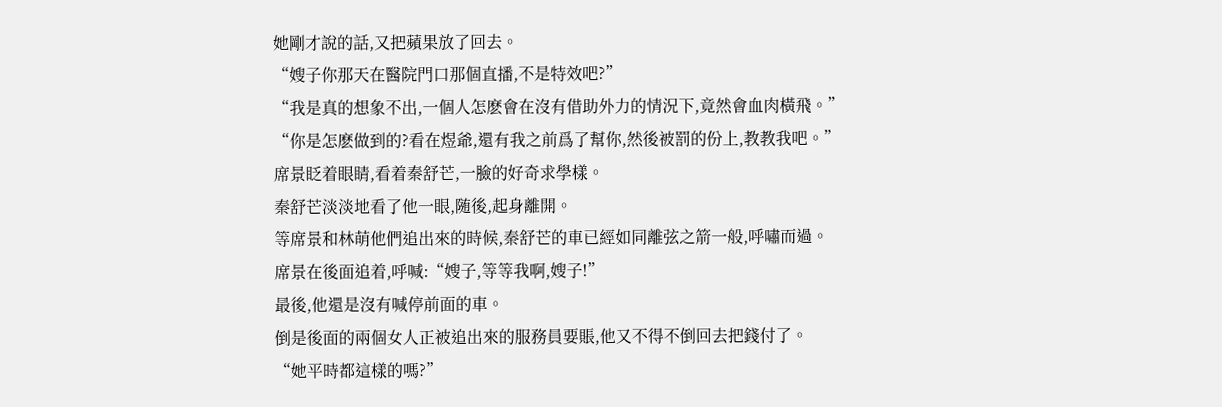她剛才說的話,又把蘋果放了回去。
“嫂子你那天在醫院門口那個直播,不是特效吧?”
“我是真的想象不出,一個人怎麽會在沒有借助外力的情況下,竟然會血肉橫飛。”
“你是怎麽做到的?看在煜爺,還有我之前爲了幫你,然後被罰的份上,教教我吧。”
席景眨着眼睛,看着秦舒芒,一臉的好奇求學樣。
秦舒芒淡淡地看了他一眼,随後,起身離開。
等席景和林萌他們追出來的時候,秦舒芒的車已經如同離弦之箭一般,呼嘯而過。
席景在後面追着,呼喊:“嫂子,等等我啊,嫂子!”
最後,他還是沒有喊停前面的車。
倒是後面的兩個女人正被追出來的服務員要賬,他又不得不倒回去把錢付了。
“她平時都這樣的嗎?”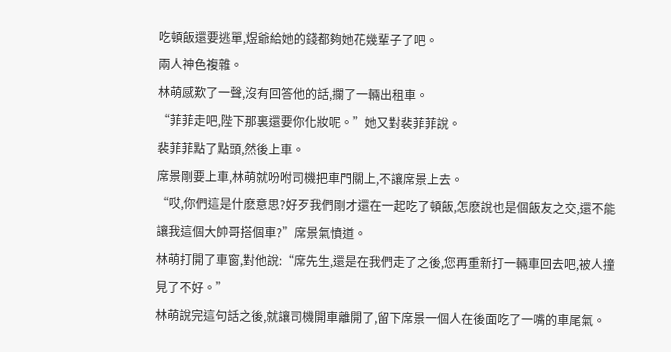吃頓飯還要逃單,煜爺給她的錢都夠她花幾輩子了吧。
兩人神色複雜。
林萌感歎了一聲,沒有回答他的話,攔了一輛出租車。
“菲菲走吧,陛下那裏還要你化妝呢。”她又對裴菲菲說。
裴菲菲點了點頭,然後上車。
席景剛要上車,林萌就吩咐司機把車門關上,不讓席景上去。
“哎,你們這是什麽意思?好歹我們剛才還在一起吃了頓飯,怎麽說也是個飯友之交,還不能讓我這個大帥哥搭個車?”席景氣憤道。
林萌打開了車窗,對他說:“席先生,還是在我們走了之後,您再重新打一輛車回去吧,被人撞見了不好。”
林萌說完這句話之後,就讓司機開車離開了,留下席景一個人在後面吃了一嘴的車尾氣。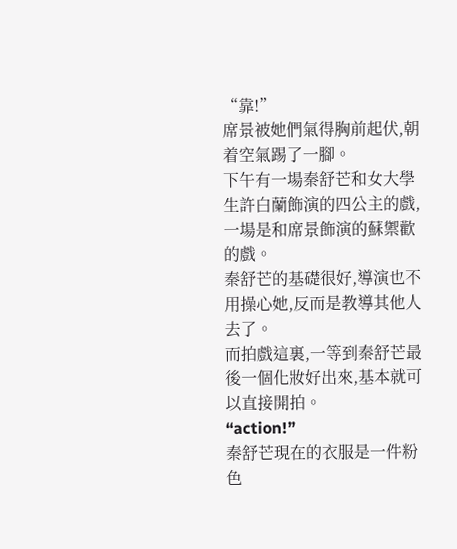“靠!”
席景被她們氣得胸前起伏,朝着空氣踢了一腳。
下午有一場秦舒芒和女大學生許白蘭飾演的四公主的戲,一場是和席景飾演的蘇禦歡的戲。
秦舒芒的基礎很好,導演也不用操心她,反而是教導其他人去了。
而拍戲這裏,一等到秦舒芒最後一個化妝好出來,基本就可以直接開拍。
“action!”
秦舒芒現在的衣服是一件粉色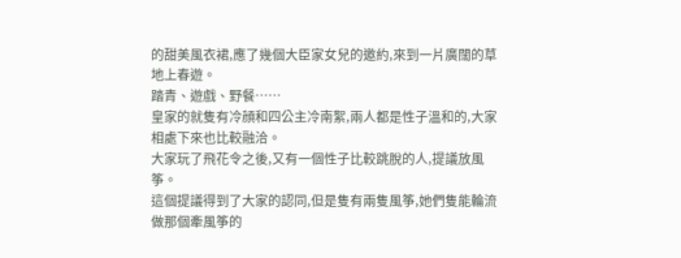的甜美風衣裙,應了幾個大臣家女兒的邀約,來到一片廣闊的草地上春遊。
踏青、遊戲、野餐……
皇家的就隻有冷顔和四公主冷南絮,兩人都是性子溫和的,大家相處下來也比較融洽。
大家玩了飛花令之後,又有一個性子比較跳脫的人,提議放風筝。
這個提議得到了大家的認同,但是隻有兩隻風筝,她們隻能輪流做那個牽風筝的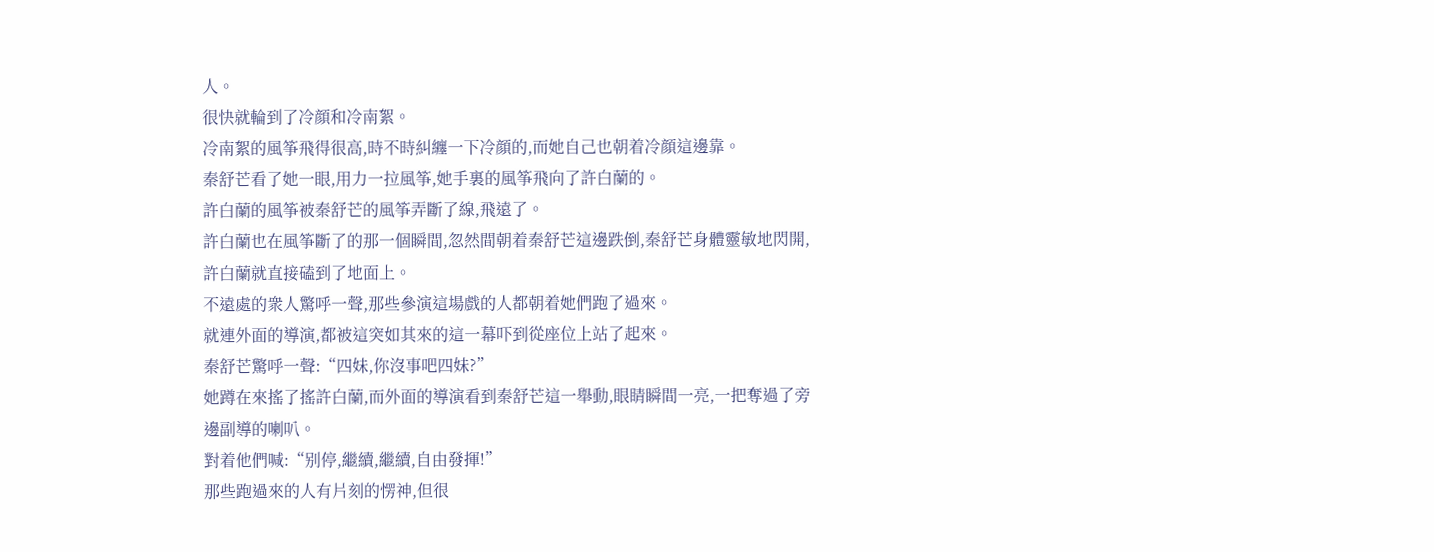人。
很快就輪到了冷顔和冷南絮。
冷南絮的風筝飛得很高,時不時糾纏一下冷顔的,而她自己也朝着冷顔這邊靠。
秦舒芒看了她一眼,用力一拉風筝,她手裏的風筝飛向了許白蘭的。
許白蘭的風筝被秦舒芒的風筝弄斷了線,飛遠了。
許白蘭也在風筝斷了的那一個瞬間,忽然間朝着秦舒芒這邊跌倒,秦舒芒身體靈敏地閃開,許白蘭就直接磕到了地面上。
不遠處的衆人驚呼一聲,那些參演這場戲的人都朝着她們跑了過來。
就連外面的導演,都被這突如其來的這一幕吓到從座位上站了起來。
秦舒芒驚呼一聲:“四妹,你沒事吧四妹?”
她蹲在來搖了搖許白蘭,而外面的導演看到秦舒芒這一舉動,眼睛瞬間一亮,一把奪過了旁邊副導的喇叭。
對着他們喊:“别停,繼續,繼續,自由發揮!”
那些跑過來的人有片刻的愣神,但很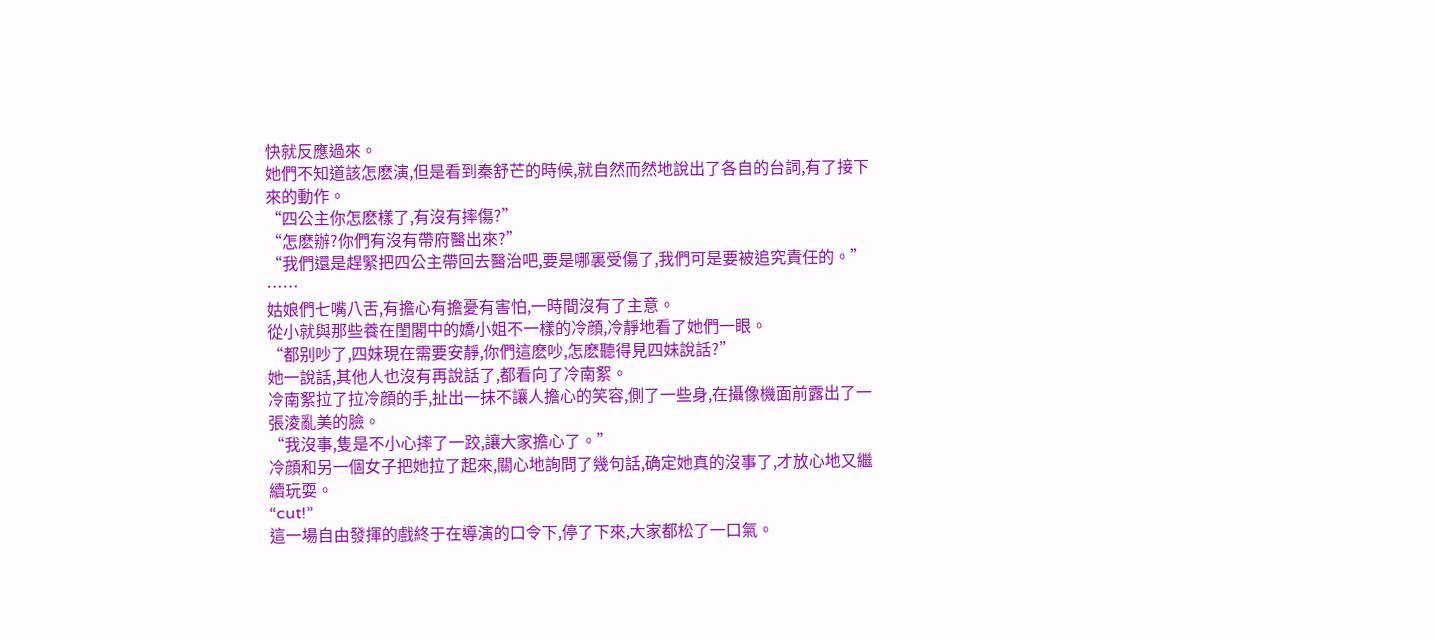快就反應過來。
她們不知道該怎麽演,但是看到秦舒芒的時候,就自然而然地說出了各自的台詞,有了接下來的動作。
“四公主你怎麽樣了,有沒有摔傷?”
“怎麽辦?你們有沒有帶府醫出來?”
“我們還是趕緊把四公主帶回去醫治吧,要是哪裏受傷了,我們可是要被追究責任的。”
……
姑娘們七嘴八舌,有擔心有擔憂有害怕,一時間沒有了主意。
從小就與那些養在閨閣中的嬌小姐不一樣的冷顔,冷靜地看了她們一眼。
“都别吵了,四妹現在需要安靜,你們這麽吵,怎麽聽得見四妹說話?”
她一說話,其他人也沒有再說話了,都看向了冷南絮。
冷南絮拉了拉冷顔的手,扯出一抹不讓人擔心的笑容,側了一些身,在攝像機面前露出了一張淩亂美的臉。
“我沒事,隻是不小心摔了一跤,讓大家擔心了。”
冷顔和另一個女子把她拉了起來,關心地詢問了幾句話,确定她真的沒事了,才放心地又繼續玩耍。
“cut!”
這一場自由發揮的戲終于在導演的口令下,停了下來,大家都松了一口氣。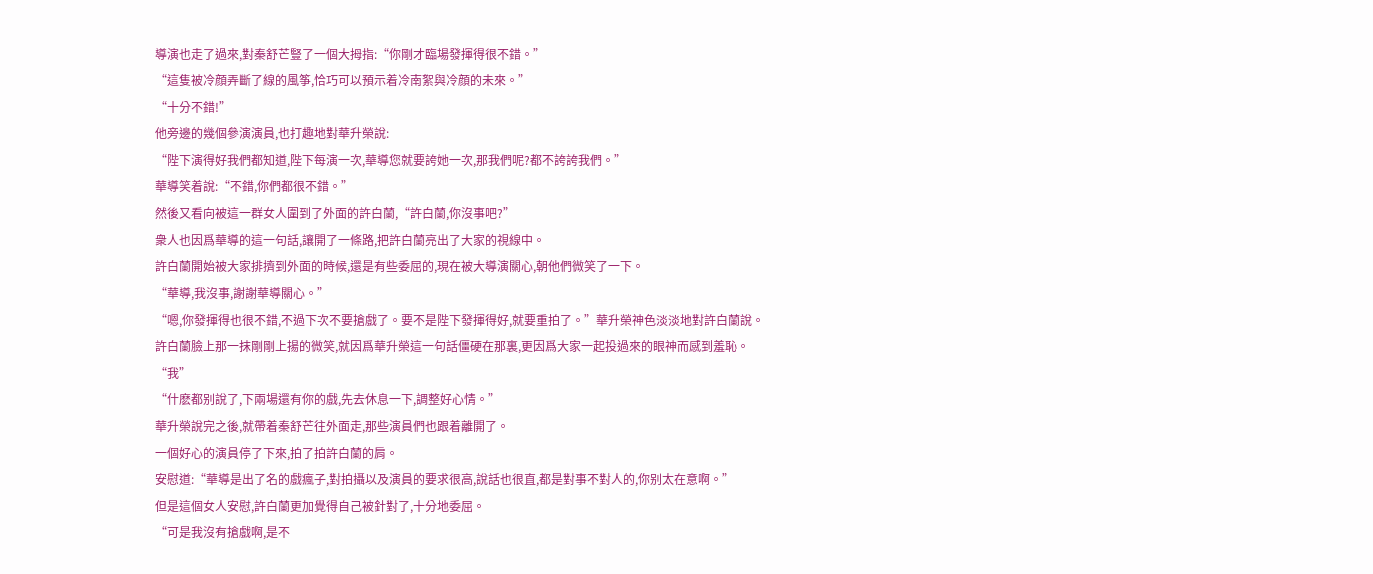導演也走了過來,對秦舒芒豎了一個大拇指:“你剛才臨場發揮得很不錯。”
“這隻被冷顔弄斷了線的風筝,恰巧可以預示着冷南絮與冷顔的未來。”
“十分不錯!”
他旁邊的幾個參演演員,也打趣地對華升榮說:
“陛下演得好我們都知道,陛下每演一次,華導您就要誇她一次,那我們呢?都不誇誇我們。”
華導笑着說:“不錯,你們都很不錯。”
然後又看向被這一群女人圍到了外面的許白蘭,“許白蘭,你沒事吧?”
衆人也因爲華導的這一句話,讓開了一條路,把許白蘭亮出了大家的視線中。
許白蘭開始被大家排擠到外面的時候,還是有些委屈的,現在被大導演關心,朝他們微笑了一下。
“華導,我沒事,謝謝華導關心。”
“嗯,你發揮得也很不錯,不過下次不要搶戲了。要不是陛下發揮得好,就要重拍了。”華升榮神色淡淡地對許白蘭說。
許白蘭臉上那一抹剛剛上揚的微笑,就因爲華升榮這一句話僵硬在那裏,更因爲大家一起投過來的眼神而感到羞恥。
“我”
“什麽都别說了,下兩場還有你的戲,先去休息一下,調整好心情。”
華升榮說完之後,就帶着秦舒芒往外面走,那些演員們也跟着離開了。
一個好心的演員停了下來,拍了拍許白蘭的肩。
安慰道:“華導是出了名的戲瘋子,對拍攝以及演員的要求很高,說話也很直,都是對事不對人的,你别太在意啊。”
但是這個女人安慰,許白蘭更加覺得自己被針對了,十分地委屈。
“可是我沒有搶戲啊,是不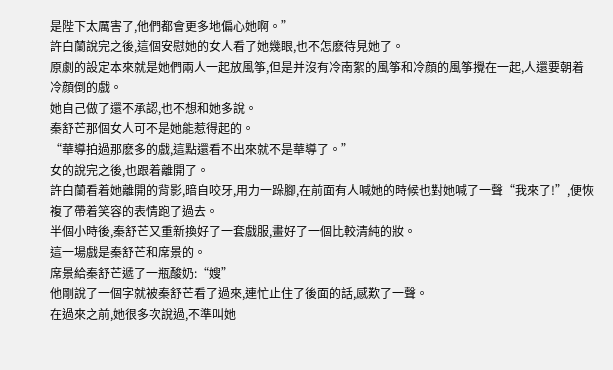是陛下太厲害了,他們都會更多地偏心她啊。”
許白蘭說完之後,這個安慰她的女人看了她幾眼,也不怎麽待見她了。
原劇的設定本來就是她們兩人一起放風筝,但是并沒有冷南絮的風筝和冷顔的風筝攪在一起,人還要朝着冷顔倒的戲。
她自己做了還不承認,也不想和她多說。
秦舒芒那個女人可不是她能惹得起的。
“華導拍過那麽多的戲,這點還看不出來就不是華導了。”
女的說完之後,也跟着離開了。
許白蘭看着她離開的背影,暗自咬牙,用力一跺腳,在前面有人喊她的時候也對她喊了一聲“我來了!”,便恢複了帶着笑容的表情跑了過去。
半個小時後,秦舒芒又重新換好了一套戲服,畫好了一個比較清純的妝。
這一場戲是秦舒芒和席景的。
席景給秦舒芒遞了一瓶酸奶:“嫂”
他剛說了一個字就被秦舒芒看了過來,連忙止住了後面的話,感歎了一聲。
在過來之前,她很多次說過,不準叫她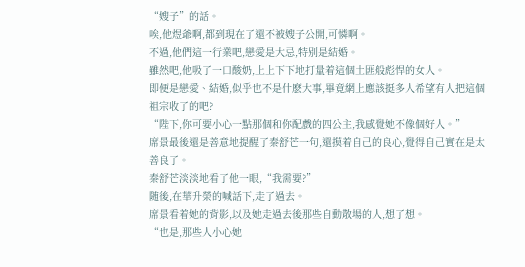“嫂子”的話。
唉,他煜爺啊,都到現在了還不被嫂子公開,可憐啊。
不過,他們這一行業吧,戀愛是大忌,特别是結婚。
雖然吧,他吸了一口酸奶,上上下下地打量着這個土匪般彪悍的女人。
即便是戀愛、結婚,似乎也不是什麽大事,畢竟網上應該挺多人希望有人把這個祖宗收了的吧?
“陛下,你可要小心一點那個和你配戲的四公主,我感覺她不像個好人。”
席景最後還是善意地提醒了秦舒芒一句,還摸着自己的良心,覺得自己實在是太善良了。
秦舒芒淡淡地看了他一眼,“我需要?”
随後,在華升榮的喊話下,走了過去。
席景看着她的背影,以及她走過去後那些自動散場的人,想了想。
“也是,那些人小心她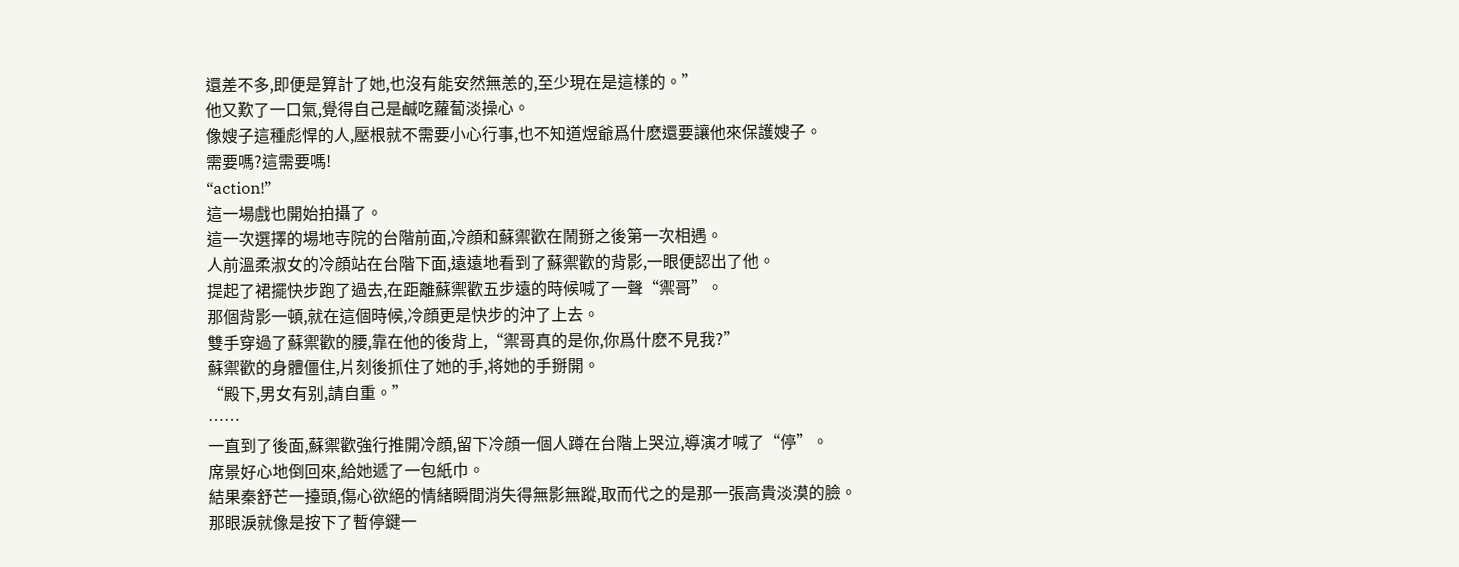還差不多,即便是算計了她,也沒有能安然無恙的,至少現在是這樣的。”
他又歎了一口氣,覺得自己是鹹吃蘿蔔淡操心。
像嫂子這種彪悍的人,壓根就不需要小心行事,也不知道煜爺爲什麽還要讓他來保護嫂子。
需要嗎?這需要嗎!
“action!”
這一場戲也開始拍攝了。
這一次選擇的場地寺院的台階前面,冷顔和蘇禦歡在鬧掰之後第一次相遇。
人前溫柔淑女的冷顔站在台階下面,遠遠地看到了蘇禦歡的背影,一眼便認出了他。
提起了裙擺快步跑了過去,在距離蘇禦歡五步遠的時候喊了一聲“禦哥”。
那個背影一頓,就在這個時候,冷顔更是快步的沖了上去。
雙手穿過了蘇禦歡的腰,靠在他的後背上,“禦哥真的是你,你爲什麽不見我?”
蘇禦歡的身體僵住,片刻後抓住了她的手,将她的手掰開。
“殿下,男女有别,請自重。”
……
一直到了後面,蘇禦歡強行推開冷顔,留下冷顔一個人蹲在台階上哭泣,導演才喊了“停”。
席景好心地倒回來,給她遞了一包紙巾。
結果秦舒芒一擡頭,傷心欲絕的情緒瞬間消失得無影無蹤,取而代之的是那一張高貴淡漠的臉。
那眼淚就像是按下了暫停鍵一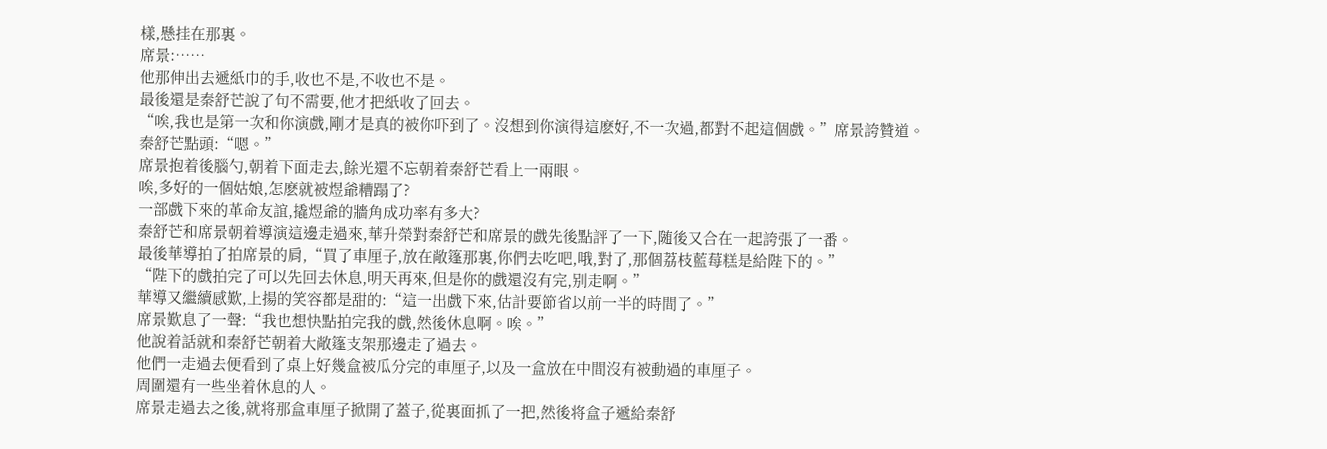樣,懸挂在那裏。
席景:……
他那伸出去遞紙巾的手,收也不是,不收也不是。
最後還是秦舒芒說了句不需要,他才把紙收了回去。
“唉,我也是第一次和你演戲,剛才是真的被你吓到了。沒想到你演得這麽好,不一次過,都對不起這個戲。”席景誇贊道。
秦舒芒點頭:“嗯。”
席景抱着後腦勺,朝着下面走去,餘光還不忘朝着秦舒芒看上一兩眼。
唉,多好的一個姑娘,怎麽就被煜爺糟蹋了?
一部戲下來的革命友誼,撬煜爺的牆角成功率有多大?
秦舒芒和席景朝着導演這邊走過來,華升榮對秦舒芒和席景的戲先後點評了一下,随後又合在一起誇張了一番。
最後華導拍了拍席景的肩,“買了車厘子,放在敞篷那裏,你們去吃吧,哦,對了,那個荔枝藍莓糕是給陛下的。”
“陛下的戲拍完了可以先回去休息,明天再來,但是你的戲還沒有完,别走啊。”
華導又繼續感歎,上揚的笑容都是甜的:“這一出戲下來,估計要節省以前一半的時間了。”
席景歎息了一聲:“我也想快點拍完我的戲,然後休息啊。唉。”
他說着話就和秦舒芒朝着大敞篷支架那邊走了過去。
他們一走過去便看到了桌上好幾盒被瓜分完的車厘子,以及一盒放在中間沒有被動過的車厘子。
周圍還有一些坐着休息的人。
席景走過去之後,就将那盒車厘子掀開了蓋子,從裏面抓了一把,然後将盒子遞給秦舒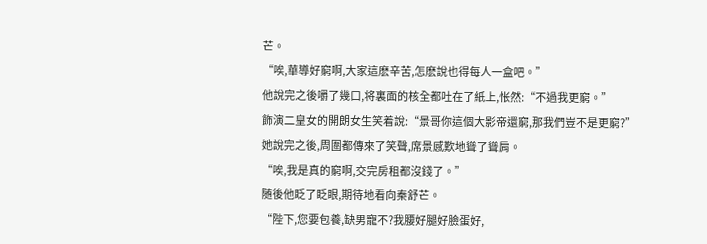芒。
“唉,華導好窮啊,大家這麽辛苦,怎麽說也得每人一盒吧。”
他說完之後嚼了幾口,将裏面的核全都吐在了紙上,怅然:“不過我更窮。”
飾演二皇女的開朗女生笑着說:“景哥你這個大影帝還窮,那我們豈不是更窮?”
她說完之後,周圍都傳來了笑聲,席景感歎地聳了聳肩。
“唉,我是真的窮啊,交完房租都沒錢了。”
随後他眨了眨眼,期待地看向秦舒芒。
“陛下,您要包養,缺男寵不?我腰好腿好臉蛋好,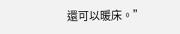還可以暖床。”